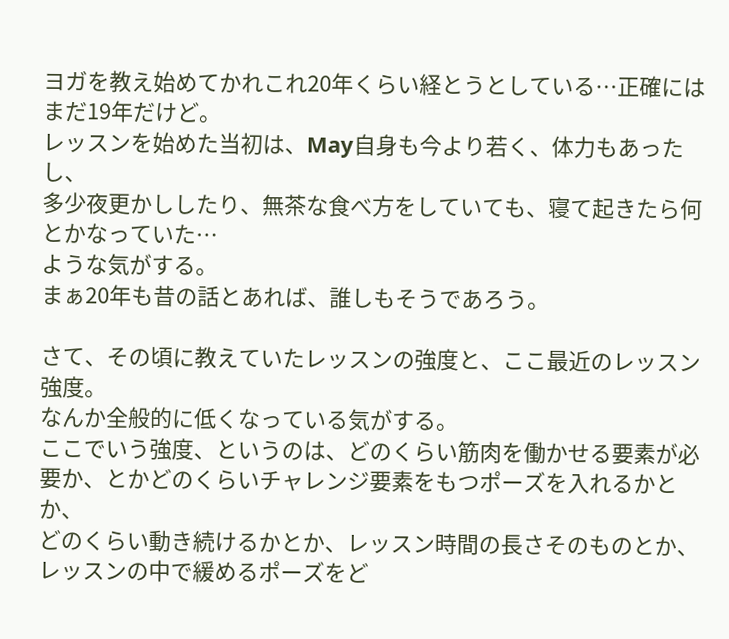ヨガを教え始めてかれこれ20年くらい経とうとしている…正確にはまだ19年だけど。
レッスンを始めた当初は、May自身も今より若く、体力もあったし、
多少夜更かししたり、無茶な食べ方をしていても、寝て起きたら何とかなっていた…
ような気がする。
まぁ20年も昔の話とあれば、誰しもそうであろう。

さて、その頃に教えていたレッスンの強度と、ここ最近のレッスン強度。
なんか全般的に低くなっている気がする。
ここでいう強度、というのは、どのくらい筋肉を働かせる要素が必要か、とかどのくらいチャレンジ要素をもつポーズを入れるかとか、
どのくらい動き続けるかとか、レッスン時間の長さそのものとか、レッスンの中で緩めるポーズをど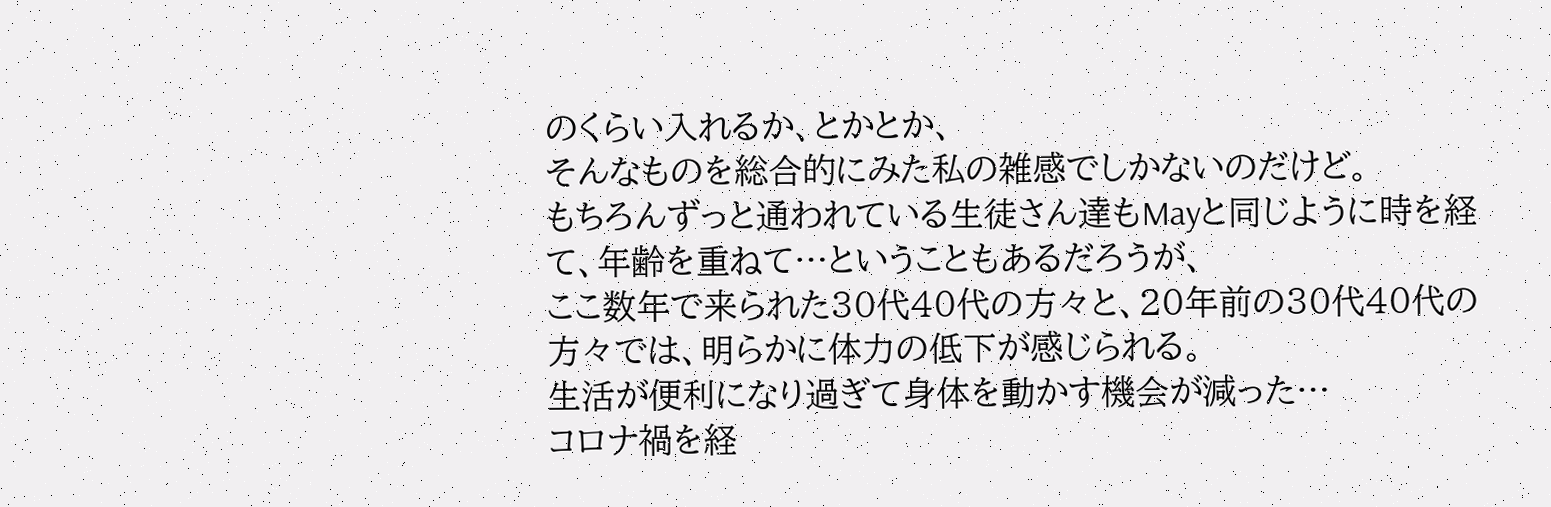のくらい入れるか、とかとか、
そんなものを総合的にみた私の雑感でしかないのだけど。
もちろんずっと通われている生徒さん達もMayと同じように時を経て、年齢を重ねて…ということもあるだろうが、
ここ数年で来られた30代40代の方々と、20年前の30代40代の方々では、明らかに体力の低下が感じられる。
生活が便利になり過ぎて身体を動かす機会が減った…
コロナ禍を経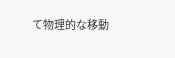て物理的な移動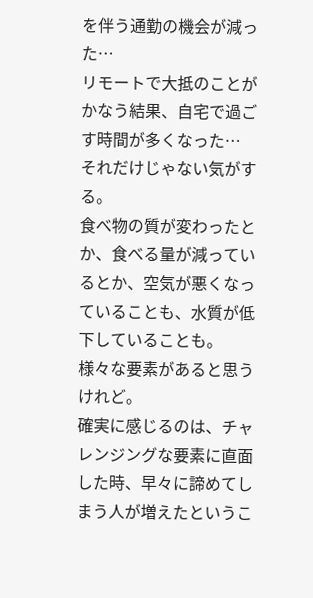を伴う通勤の機会が減った…
リモートで大抵のことがかなう結果、自宅で過ごす時間が多くなった…
それだけじゃない気がする。
食べ物の質が変わったとか、食べる量が減っているとか、空気が悪くなっていることも、水質が低下していることも。
様々な要素があると思うけれど。
確実に感じるのは、チャレンジングな要素に直面した時、早々に諦めてしまう人が増えたというこ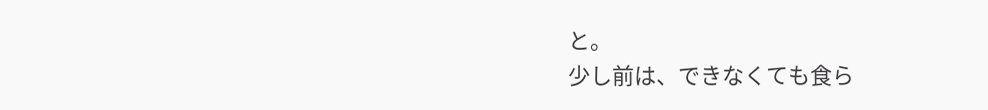と。
少し前は、できなくても食ら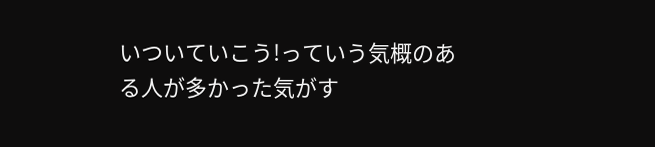いついていこう!っていう気概のある人が多かった気がす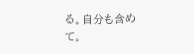る。自分も含めて。